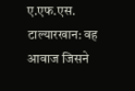ए.एफ.एस. टाल्यारखान: वह आवाज जिसने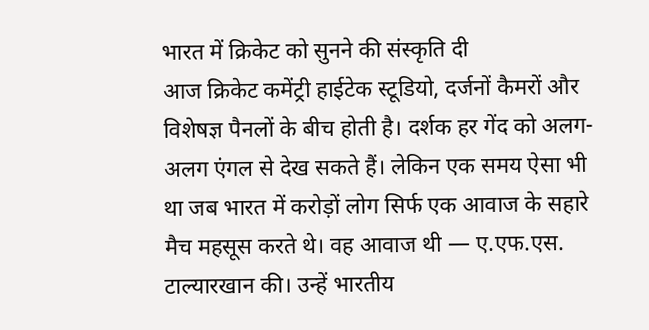भारत में क्रिकेट को सुनने की संस्कृति दी
आज क्रिकेट कमेंट्री हाईटेक स्टूडियो, दर्जनों कैमरों और विशेषज्ञ पैनलों के बीच होती है। दर्शक हर गेंद को अलग-अलग एंगल से देख सकते हैं। लेकिन एक समय ऐसा भी था जब भारत में करोड़ों लोग सिर्फ एक आवाज के सहारे मैच महसूस करते थे। वह आवाज थी — ए.एफ.एस. टाल्यारखान की। उन्हें भारतीय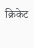क्रिकेट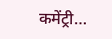कमेंट्री…